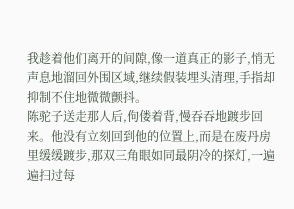我趁着他们离开的间隙,像一道真正的影子,悄无声息地溜回外围区域,继续假装埋头清理,手指却抑制不住地微微颤抖。
陈驼子送走那人后,佝偻着背,慢吞吞地踱步回来。他没有立刻回到他的位置上,而是在废丹房里缓缓踱步,那双三角眼如同最阴冷的探灯,一遍遍扫过每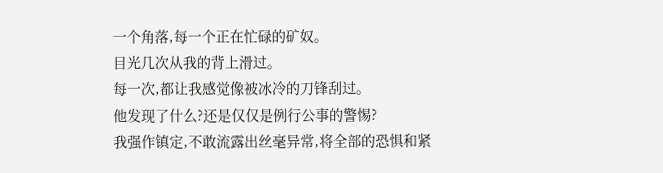一个角落,每一个正在忙碌的矿奴。
目光几次从我的背上滑过。
每一次,都让我感觉像被冰冷的刀锋刮过。
他发现了什么?还是仅仅是例行公事的警惕?
我强作镇定,不敢流露出丝毫异常,将全部的恐惧和紧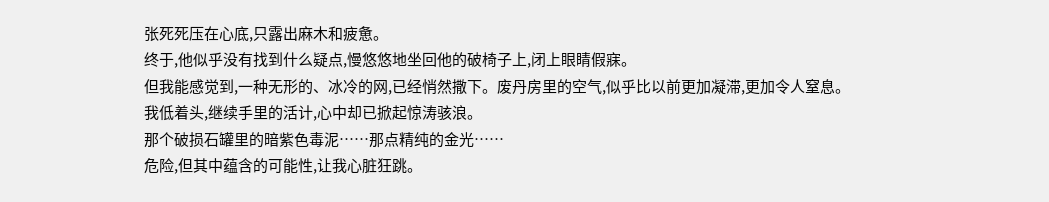张死死压在心底,只露出麻木和疲惫。
终于,他似乎没有找到什么疑点,慢悠悠地坐回他的破椅子上,闭上眼睛假寐。
但我能感觉到,一种无形的、冰冷的网,已经悄然撒下。废丹房里的空气,似乎比以前更加凝滞,更加令人窒息。
我低着头,继续手里的活计,心中却已掀起惊涛骇浪。
那个破损石罐里的暗紫色毒泥……那点精纯的金光……
危险,但其中蕴含的可能性,让我心脏狂跳。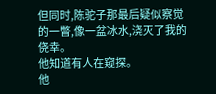但同时,陈驼子那最后疑似察觉的一瞥,像一盆冰水,浇灭了我的侥幸。
他知道有人在窥探。
他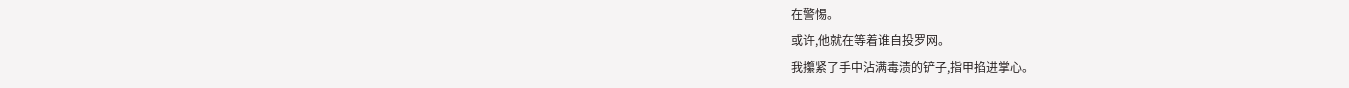在警惕。
或许,他就在等着谁自投罗网。
我攥紧了手中沾满毒渍的铲子,指甲掐进掌心。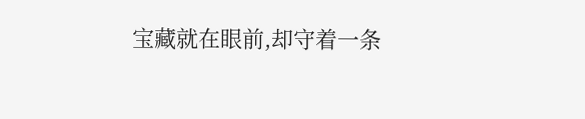宝藏就在眼前,却守着一条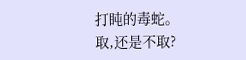打盹的毒蛇。
取,还是不取?